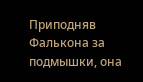Приподняв Фалькона за подмышки, она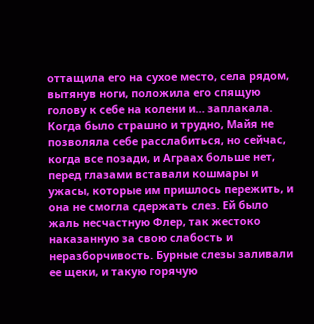оттащила его на сухое место, села рядом, вытянув ноги, положила его спящую голову к себе на колени и… заплакала. Когда было страшно и трудно, Майя не позволяла себе расслабиться, но сейчас, когда все позади, и Аграах больше нет, перед глазами вставали кошмары и ужасы, которые им пришлось пережить, и она не смогла сдержать слез. Ей было жаль несчастную Флер, так жестоко наказанную за свою слабость и неразборчивость. Бурные слезы заливали ее щеки, и такую горячую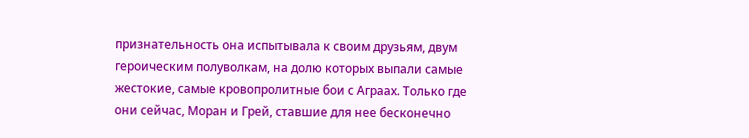признательность она испытывала к своим друзьям, двум героическим полуволкам, на долю которых выпали самые жестокие, самые кровопролитные бои с Аграах. Только где они сейчас, Моран и Грей, ставшие для нее бесконечно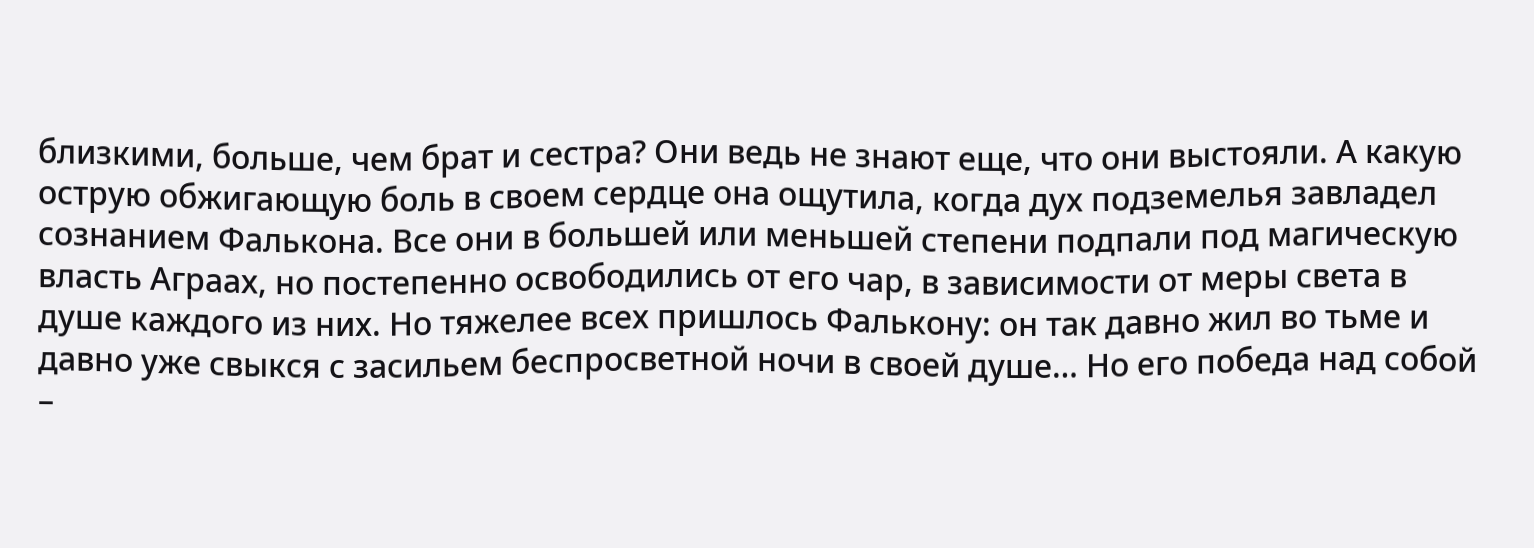близкими, больше, чем брат и сестра? Они ведь не знают еще, что они выстояли. А какую острую обжигающую боль в своем сердце она ощутила, когда дух подземелья завладел сознанием Фалькона. Все они в большей или меньшей степени подпали под магическую власть Аграах, но постепенно освободились от его чар, в зависимости от меры света в душе каждого из них. Но тяжелее всех пришлось Фалькону: он так давно жил во тьме и давно уже свыкся с засильем беспросветной ночи в своей душе… Но его победа над собой –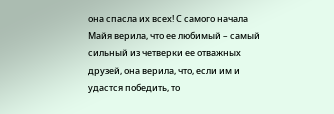она спасла их всех! С самого начала Майя верила, что ее любимый – самый сильный из четверки ее отважных друзей, она верила, что, если им и удастся победить, то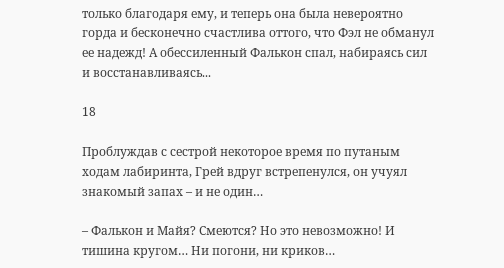только благодаря ему, и теперь она была невероятно горда и бесконечно счастлива оттого, что Фэл не обманул ее надежд! А обессиленный Фалькон спал, набираясь сил и восстанавливаясь...

18

Проблуждав с сестрой некоторое время по путаным ходам лабиринта, Грей вдруг встрепенулся, он учуял знакомый запах – и не один…

– Фалькон и Майя? Смеются? Но это невозможно! И тишина кругом… Ни погони, ни криков…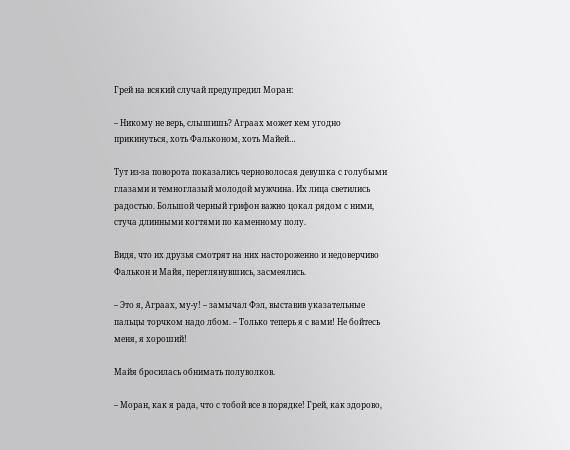Грей на всякий случай предупредил Моран:

– Никому не верь, слышишь? Аграах может кем угодно прикинуться, хоть Фальконом, хоть Майей…

Тут из-за поворота показались черноволосая девушка с голубыми глазами и темноглазый молодой мужчина. Их лица светились радостью. Большой черный грифон важно цокал рядом с ними, стуча длинными когтями по каменному полу.

Видя, что их друзья смотрят на них настороженно и недоверчиво Фалькон и Майя, переглянувшись, засмеялись.

– Это я, Аграах, му-у! – замычал Фэл, выставив указательные пальцы торчком надо лбом. – Только теперь я с вами! Не бойтесь меня, я хороший!

Майя бросилась обнимать полуволков.

– Моран, как я рада, что с тобой все в порядке! Грей, как здорово,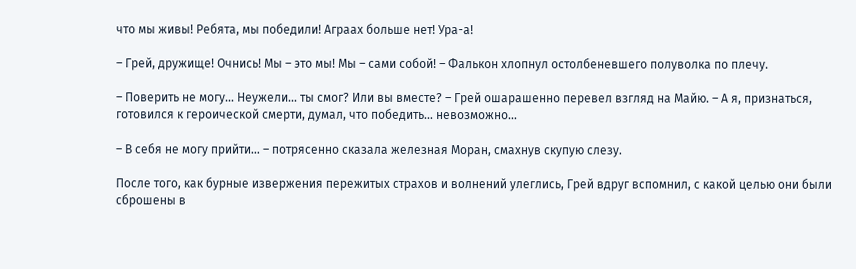что мы живы! Ребята, мы победили! Аграах больше нет! Ура-а!

– Грей, дружище! Очнись! Мы – это мы! Мы – сами собой! – Фалькон хлопнул остолбеневшего полуволка по плечу.

– Поверить не могу… Неужели… ты смог? Или вы вместе? – Грей ошарашенно перевел взгляд на Майю. – А я, признаться, готовился к героической смерти, думал, что победить… невозможно…

– В себя не могу прийти… – потрясенно сказала железная Моран, смахнув скупую слезу.

После того, как бурные извержения пережитых страхов и волнений улеглись, Грей вдруг вспомнил, с какой целью они были сброшены в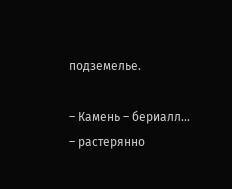подземелье.

– Камень – бериалл… – растерянно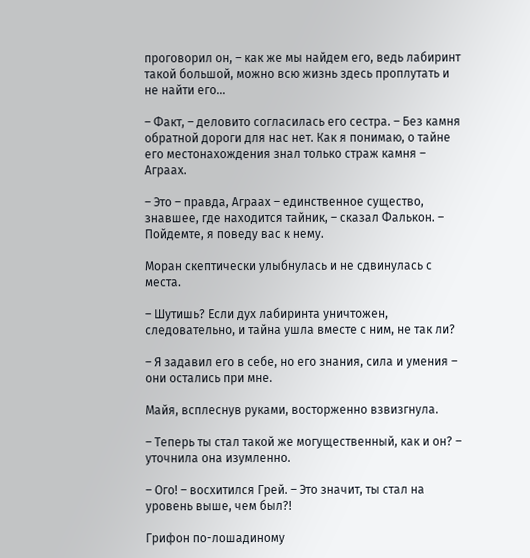проговорил он, – как же мы найдем его, ведь лабиринт такой большой, можно всю жизнь здесь проплутать и не найти его…

– Факт, – деловито согласилась его сестра. – Без камня обратной дороги для нас нет. Как я понимаю, о тайне его местонахождения знал только страж камня – Аграах.

– Это – правда, Аграах – единственное существо, знавшее, где находится тайник, – сказал Фалькон. – Пойдемте, я поведу вас к нему.

Моран скептически улыбнулась и не сдвинулась с места.

– Шутишь? Если дух лабиринта уничтожен, следовательно, и тайна ушла вместе с ним, не так ли?

– Я задавил его в себе, но его знания, сила и умения – они остались при мне.

Майя, всплеснув руками, восторженно взвизгнула.

– Теперь ты стал такой же могущественный, как и он? – уточнила она изумленно.

– Ого! – восхитился Грей. – Это значит, ты стал на уровень выше, чем был?!

Грифон по-лошадиному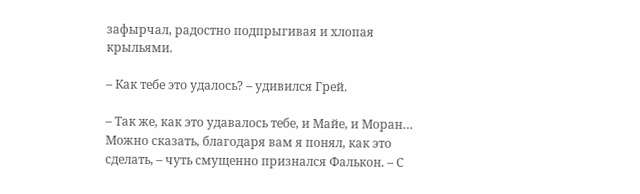зафырчал, радостно подпрыгивая и хлопая крыльями.

– Как тебе это удалось? – удивился Грей.

– Так же, как это удавалось тебе, и Майе, и Моран… Можно сказать, благодаря вам я понял, как это сделать, – чуть смущенно признался Фалькон. – С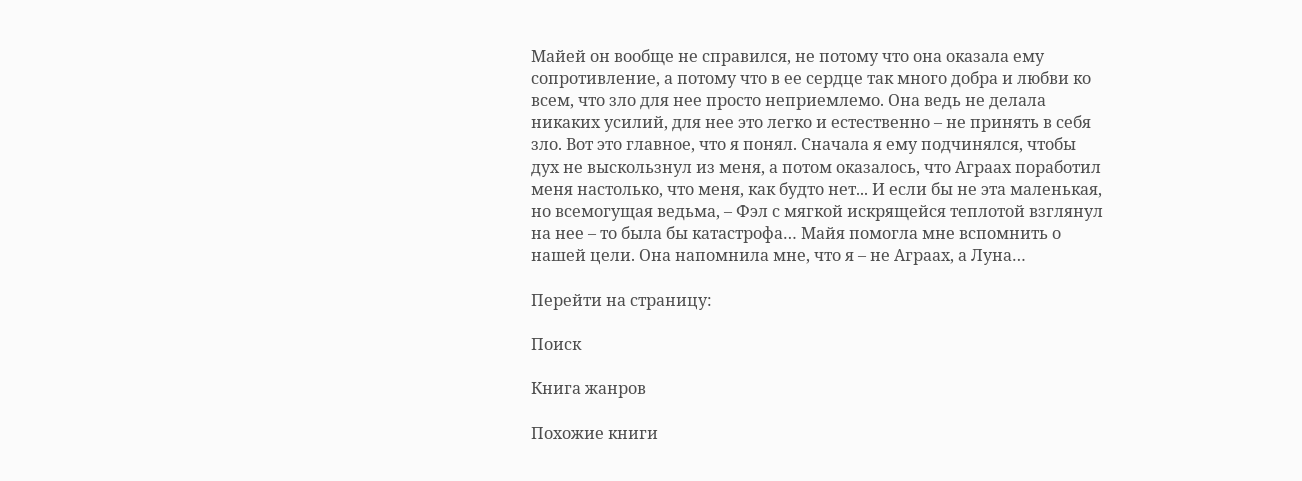Майей он вообще не справился, не потому что она оказала ему сопротивление, а потому что в ее сердце так много добра и любви ко всем, что зло для нее просто неприемлемо. Она ведь не делала никаких усилий, для нее это легко и естественно – не принять в себя зло. Вот это главное, что я понял. Сначала я ему подчинялся, чтобы дух не выскользнул из меня, а потом оказалось, что Аграах поработил меня настолько, что меня, как будто нет... И если бы не эта маленькая, но всемогущая ведьма, – Фэл с мягкой искрящейся теплотой взглянул на нее – то была бы катастрофа… Майя помогла мне вспомнить о нашей цели. Она напомнила мне, что я – не Аграах, а Луна…

Перейти на страницу:

Поиск

Книга жанров

Похожие книги